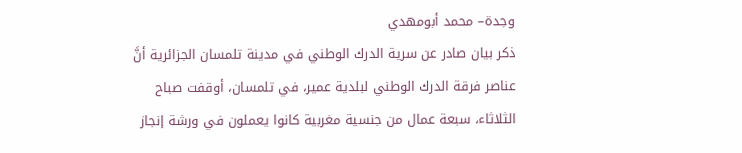وجدة– محمد أبومهدي
ذكر بيان صادر عن سرية الدرك الوطني في مدينة تلمسان الجزائرية أنَّ عناصر فرقة الدرك الوطني لبلدية عمير، في تلمسان، أوقفت صباح الثلاثاء، سبعة عمال من جنسية مغربية كانوا يعملون في ورشة إنجاز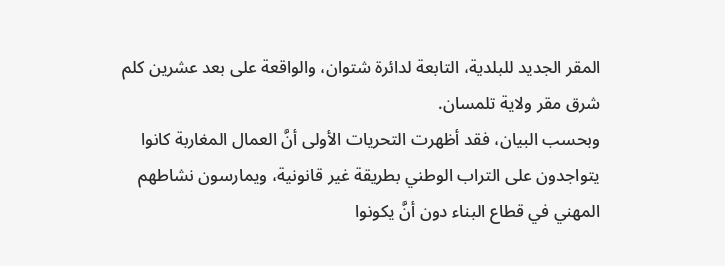المقر الجديد للبلدية، التابعة لدائرة شتوان، والواقعة على بعد عشرين كلم شرق مقر ولاية تلمسان.
وبحسب البيان، فقد أظهرت التحريات الأولى أنَّ العمال المغاربة كانوا يتواجدون على التراب الوطني بطريقة غير قانونية، ويمارسون نشاطهم المهني في قطاع البناء دون أنَّ يكونوا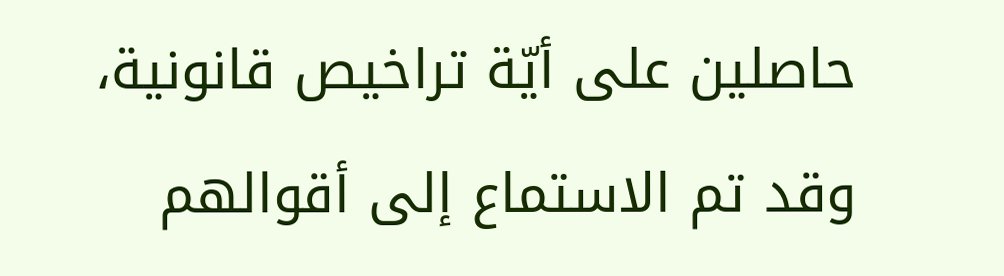حاصلين على أيّة تراخيص قانونية، وقد تم الاستماع إلى أقوالهم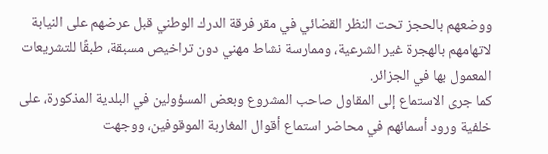ووضعهم بالحجز تحت النظر القضائي في مقر فرقة الدرك الوطني قبل عرضهم على النيابة لاتهامهم بالهجرة غير الشرعية، وممارسة نشاط مهني دون تراخيص مسبقة، طبقًا للتشريعات المعمول بها في الجزائر.
كما جرى الاستماع إلى المقاول صاحب المشروع وبعض المسؤولين في البلدية المذكورة، على خلفية ورود أسمائهم في محاضر استماع أقوال المغاربة الموقوفين، ووجهت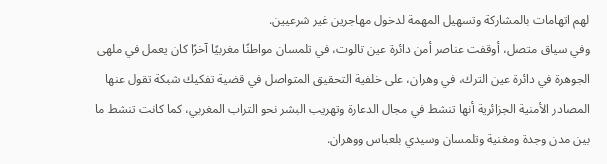لهم اتهامات بالمشاركة وتسهيل المهمة لدخول مهاجرين غير شرعيين.
وفي سياق متصل، أوقفت عناصر أمن دائرة عين تالوت، في تلمسان مواطنًا مغربيًا آخرًا كان يعمل في ملهى الجوهرة في دائرة عين الترك، في وهران، على خلفية التحقيق المتواصل في قضية تفكيك شبكة تقول عنها المصادر الأمنية الجزائرية أنها تنشط في مجال الدعارة وتهريب البشر نحو التراب المغربي، كما كانت تنشط ما بين مدن وجدة ومغنية وتلمسان وسيدي بلعباس ووهران.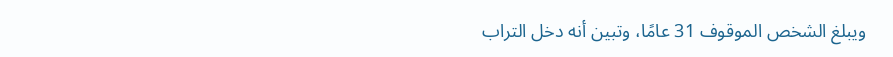ويبلغ الشخص الموقوف 31 عامًا، وتبين أنه دخل التراب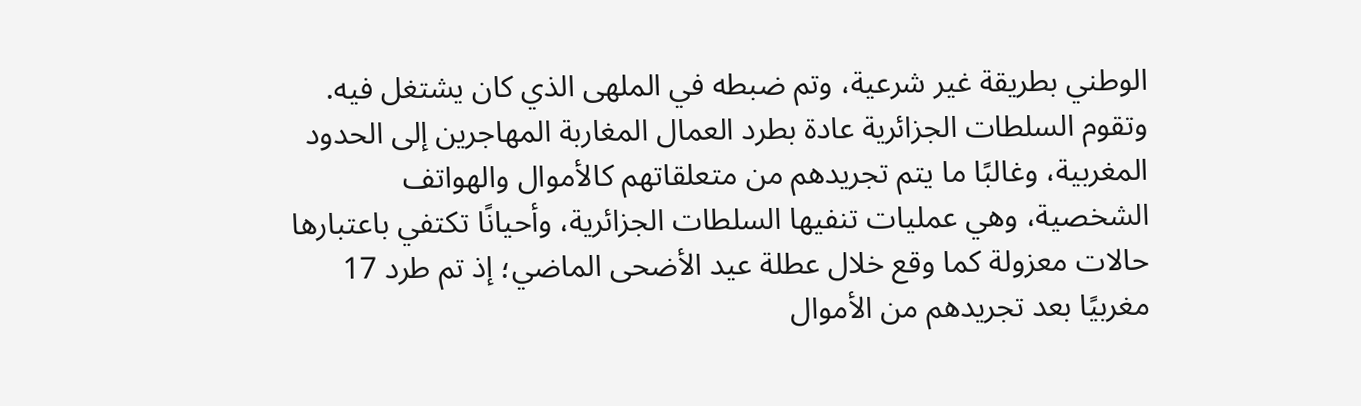الوطني بطريقة غير شرعية، وتم ضبطه في الملهى الذي كان يشتغل فيه.
وتقوم السلطات الجزائرية عادة بطرد العمال المغاربة المهاجرين إلى الحدود المغربية، وغالبًا ما يتم تجريدهم من متعلقاتهم كالأموال والهواتف الشخصية، وهي عمليات تنفيها السلطات الجزائرية، وأحيانًا تكتفي باعتبارها حالات معزولة كما وقع خلال عطلة عيد الأضحى الماضي؛ إذ تم طرد 17 مغربيًا بعد تجريدهم من الأموال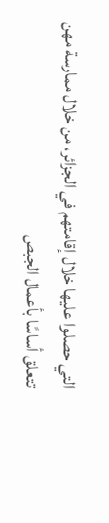التي حصلوا عليها خلال إقامتهم في الجزائر، من خلال ممارسة مهن تتعلق أساسًا بأعمال الجبص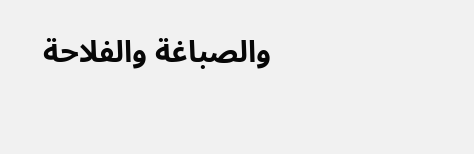والصباغة والفلاحة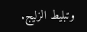وتبليط الزليج.